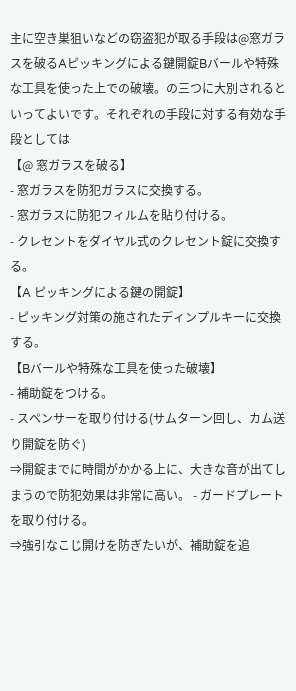主に空き巣狙いなどの窃盗犯が取る手段は@窓ガラスを破るAピッキングによる鍵開錠Bバールや特殊な工具を使った上での破壊。の三つに大別されるといってよいです。それぞれの手段に対する有効な手段としては
【@ 窓ガラスを破る】
- 窓ガラスを防犯ガラスに交換する。
- 窓ガラスに防犯フィルムを貼り付ける。
- クレセントをダイヤル式のクレセント錠に交換する。
【A ピッキングによる鍵の開錠】
- ピッキング対策の施されたディンプルキーに交換する。
【Bバールや特殊な工具を使った破壊】
- 補助錠をつける。
- スペンサーを取り付ける(サムターン回し、カム送り開錠を防ぐ)
⇒開錠までに時間がかかる上に、大きな音が出てしまうので防犯効果は非常に高い。 - ガードプレートを取り付ける。
⇒強引なこじ開けを防ぎたいが、補助錠を追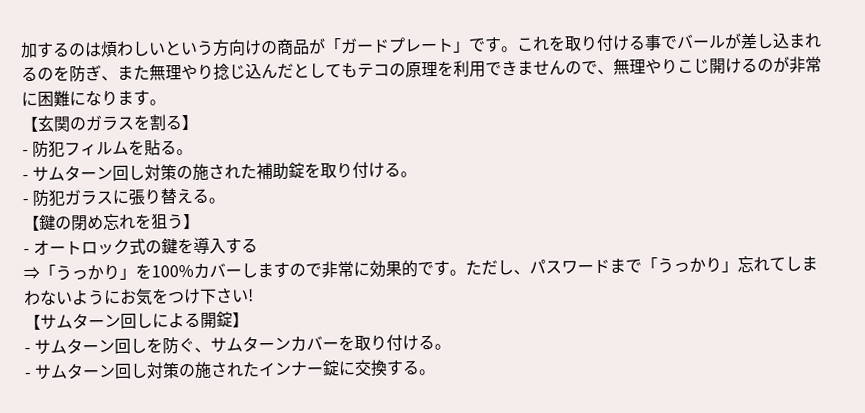加するのは煩わしいという方向けの商品が「ガードプレート」です。これを取り付ける事でバールが差し込まれるのを防ぎ、また無理やり捻じ込んだとしてもテコの原理を利用できませんので、無理やりこじ開けるのが非常に困難になります。
【玄関のガラスを割る】
- 防犯フィルムを貼る。
- サムターン回し対策の施された補助錠を取り付ける。
- 防犯ガラスに張り替える。
【鍵の閉め忘れを狙う】
- オートロック式の鍵を導入する
⇒「うっかり」を100%カバーしますので非常に効果的です。ただし、パスワードまで「うっかり」忘れてしまわないようにお気をつけ下さい!
【サムターン回しによる開錠】
- サムターン回しを防ぐ、サムターンカバーを取り付ける。
- サムターン回し対策の施されたインナー錠に交換する。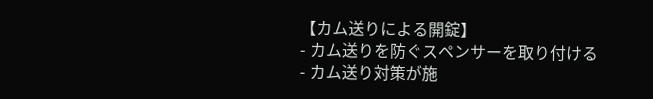【カム送りによる開錠】
- カム送りを防ぐスペンサーを取り付ける
- カム送り対策が施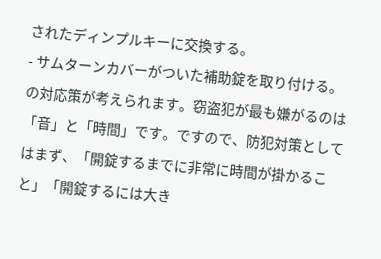されたディンプルキーに交換する。
- サムターンカバーがついた補助錠を取り付ける。
の対応策が考えられます。窃盗犯が最も嫌がるのは「音」と「時間」です。ですので、防犯対策としてはまず、「開錠するまでに非常に時間が掛かること」「開錠するには大き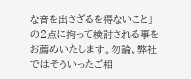な音を出さざるを得ないこと」の2点に拘って検討される事をお薦めいたします。勿論、弊社ではそういったご相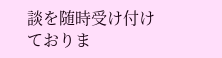談を随時受け付けておりま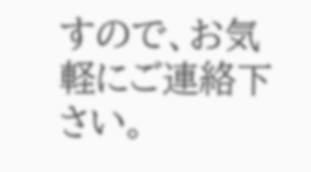すので、お気軽にご連絡下さい。